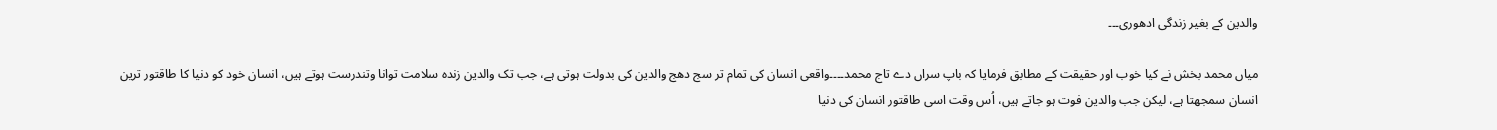والدین کے بغیر زندگی ادھوری۔۔۔

میاں محمد بخش نے کیا خوب اور حقیقت کے مطابق فرمایا کہ باپ سراں دے تاج محمد۔۔۔۔واقعی انسان کی تمام تر سج دھج والدین کی بدولت ہوتی ہے، جب تک والدین زندہ سلامت توانا وتندرست ہوتے ہیں، انسان خود کو دنیا کا طاقتور ترین انسان سمجھتا ہے، لیکن جب والدین فوت ہو جاتے ہیں، اُس وقت اسی طاقتور انسان کی دنیا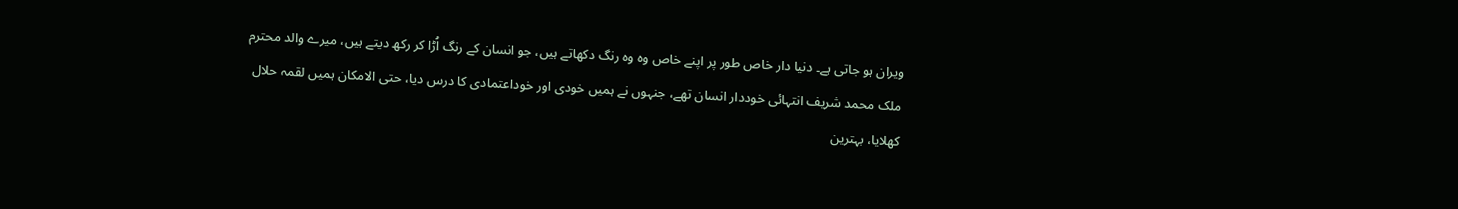ویران ہو جاتی ہے۔ دنیا دار خاص طور پر اپنے خاص وہ وہ رنگ دکھاتے ہیں، جو انسان کے رنگ اُڑا کر رکھ دیتے ہیں، میرے والد محترم ملک محمد شریف انتہائی خوددار انسان تھے، جنہوں نے ہمیں خودی اور خوداعتمادی کا درس دیا، حتی الامکان ہمیں لقمہ حلال کھلایا، بہترین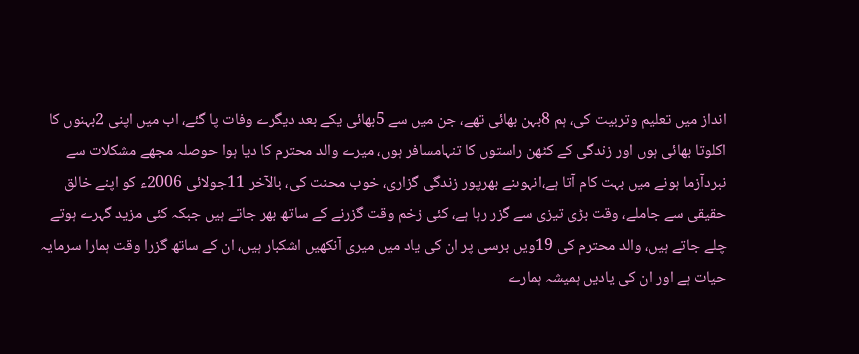انداز میں تعلیم وتربیت کی، ہم 8بہن بھائی تھے، جن میں سے 5بھائی یکے بعد دیگرے وفات پا گئے، اب میں اپنی 2بہنوں کا اکلوتا بھائی ہوں اور زندگی کے کٹھن راستوں کا تنہامسافر ہوں، میرے والد محترم کا دیا ہوا حوصلہ مجھے مشکلات سے نبردآزما ہونے میں بہت کام آتا ہے،انہوںنے بھرپور زندگی گزاری، خوب محنت کی، بالآخر 11جولائی 2006ء کو اپنے خالق حقیقی سے جاملے، وقت بڑی تیزی سے گزر رہا ہے، کئی زخم وقت گزرنے کے ساتھ بھر جاتے ہیں جبکہ کئی مزید گہرے ہوتے چلے جاتے ہیں، والد محترم کی 19ویں برسی پر ان کی یاد میں میری آنکھیں اشکبار ہیں، ان کے ساتھ گزرا وقت ہمارا سرمایہ حیات ہے اور ان کی یادیں ہمیشہ ہمارے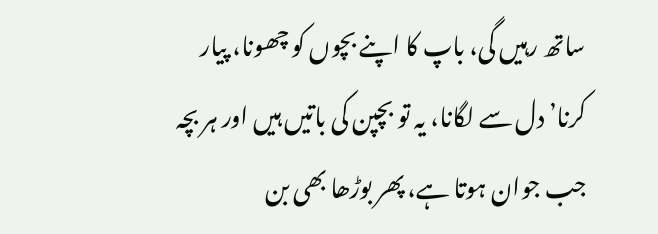ساتھ رہیں گی، باپ کا اپنے بچوں کو چھونا، پیار کرنا’ دل سے لگانا، یہ تو بچپن کی باتیں ہیں اور ہر بچہ جب جوان ہوتا ہے، پھر بوڑھا بھی بن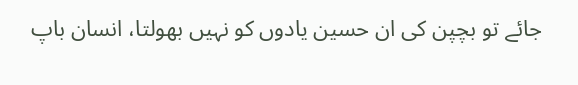جائے تو بچپن کی ان حسین یادوں کو نہیں بھولتا، انسان باپ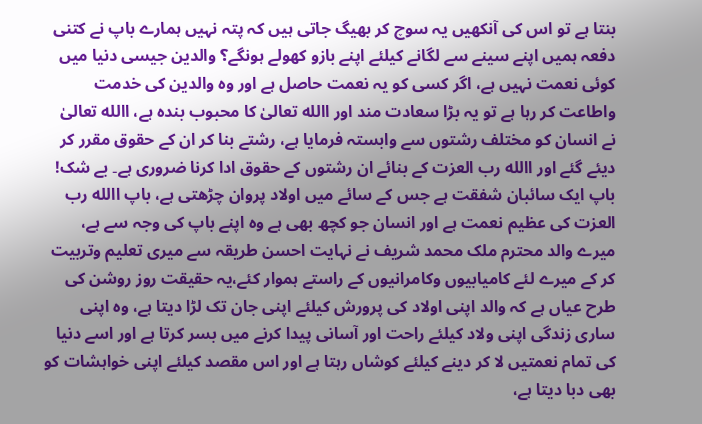بنتا ہے تو اس کی آنکھیں یہ سوچ کر بھیگ جاتی ہیں کہ پتہ نہیں ہمارے باپ نے کتنی دفعہ ہمیں اپنے سینے سے لگانے کیلئے اپنے بازو کھولے ہونگے؟ والدین جیسی دنیا میں کوئی نعمت نہیں ہے، اگر کسی کو یہ نعمت حاصل ہے اور وہ والدین کی خدمت واطاعت کر رہا ہے تو یہ بڑا سعادت مند اور االله تعالیٰ کا محبوب بندہ ہے، االله تعالیٰ نے انسان کو مختلف رشتوں سے وابستہ فرمایا ہے، رشتے بنا کر ان کے حقوق مقرر کر دیئے گئے اور االله رب العزت کے بنائے ان رشتوں کے حقوق ادا کرنا ضروری ہے۔ بے شک! باپ ایک سائبان شفقت ہے جس کے سائے میں اولاد پروان چڑھتی ہے، باپ االله رب العزت کی عظیم نعمت ہے اور انسان جو کچھ بھی ہے وہ اپنے باپ کی وجہ سے ہے، میرے والد محترم ملک محمد شریف نے نہایت احسن طریقہ سے میری تعلیم وتربیت کر کے میرے لئے کامیابیوں وکامرانیوں کے راستے ہموار کئے،یہ حقیقت روز روشن کی طرح عیاں ہے کہ والد اپنی اولاد کی پرورش کیلئے اپنی جان تک لڑا دیتا ہے، وہ اپنی ساری زندگی اپنی ولاد کیلئے راحت اور آسانی پیدا کرنے میں بسر کرتا ہے اور اسے دنیا کی تمام نعمتیں لا کر دینے کیلئے کوشاں رہتا ہے اور اس مقصد کیلئے اپنی خواہشات کو بھی دبا دیتا ہے،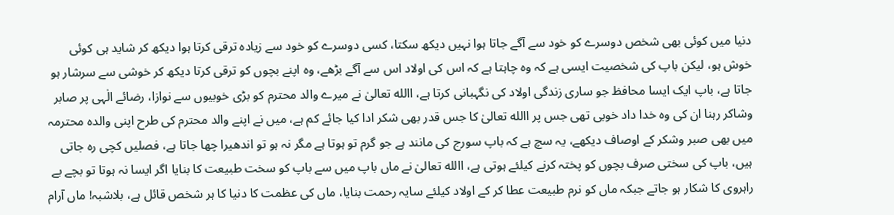دنیا میں کوئی بھی شخص دوسرے کو خود سے آگے جاتا ہوا نہیں دیکھ سکتا، کسی دوسرے کو خود سے زیادہ ترقی کرتا ہوا دیکھ کر شاید ہی کوئی خوش ہو، لیکن باپ کی شخصیت ایسی ہے کہ وہ چاہتا ہے کہ اس کی اولاد اس سے آگے بڑھے، وہ اپنے بچوں کو ترقی کرتا دیکھ کر خوشی سے سرشار ہو جاتا ہے، باپ ایک ایسا محافظ جو ساری زندگی اولاد کی نگہبانی کرتا ہے، االله تعالیٰ نے میرے والد محترم کو بڑی خوبیوں سے نوازا، رضائے الٰہی پر صابر وشاکر رہنا ان کی وہ خدا داد خوبی تھی جس پر االله تعالیٰ کا جس قدر بھی شکر ادا کیا جائے کم ہے، میں نے اپنے والد محترم کی طرح اپنی والدہ محترمہ میں بھی صبر وشکر کے اوصاف دیکھے، یہ سچ ہے کہ باپ سورج کی مانند ہے جو گرم تو ہوتا ہے مگر نہ ہو تو اندھیرا چھا جاتا ہے، فصلیں کچی رہ جاتی ہیں، باپ کی سختی صرف بچوں کو پختہ کرنے کیلئے ہوتی ہے، االله تعالیٰ نے ماں باپ میں سے باپ کو سخت طبیعت کا بنایا اگر ایسا نہ ہوتا تو بچے بے راہروی کا شکار ہو جاتے جبکہ ماں کو نرم طبیعت عطا کر کے اولاد کیلئے سایہ رحمت بنایا، ماں کی عظمت کا دنیا کا ہر شخص قائل ہے، بلاشبہ! ماں آرام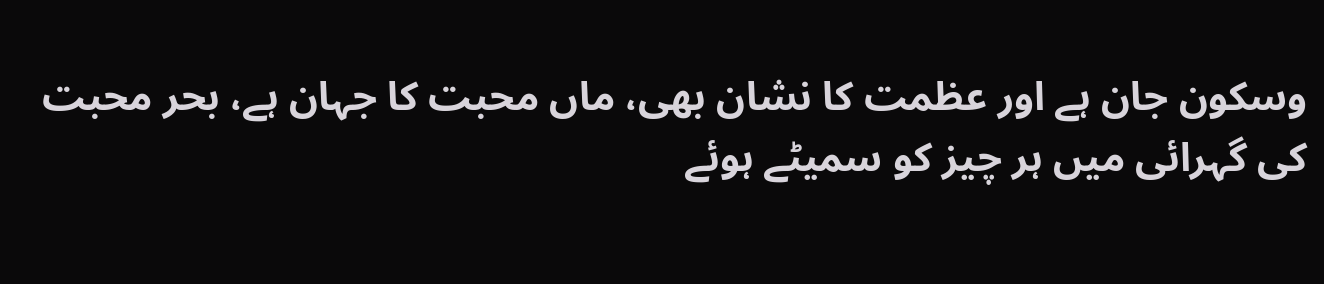وسکون جان ہے اور عظمت کا نشان بھی، ماں محبت کا جہان ہے، بحر محبت کی گہرائی میں ہر چیز کو سمیٹے ہوئے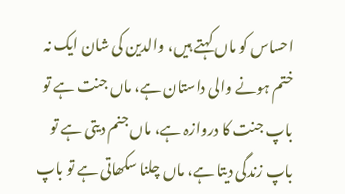احساس کو ماں کہتے ہیں، والدین کی شان ایک نہ ختم ہونے والی داستان ہے، ماں جنت ہے تو باپ جنت کا دروازہ ہے، ماں جنم دیتی ہے تو باپ زندگی دیتا ہے، ماں چلنا سکھاتی ہے تو باپ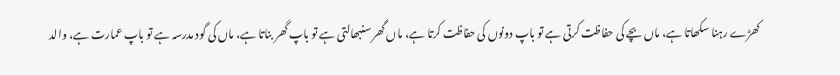کھڑے رہنا سکھاتا ہے، ماں بچے کی حفاظت کرتی ہے تو باپ دونوں کی حفاظت کرتا ہے، ماں گھر سنبھالتی ہے تو باپ گھر بناتا ہے، ماں کی گود مدرسہ ہے تو باپ عمارت ہے، والد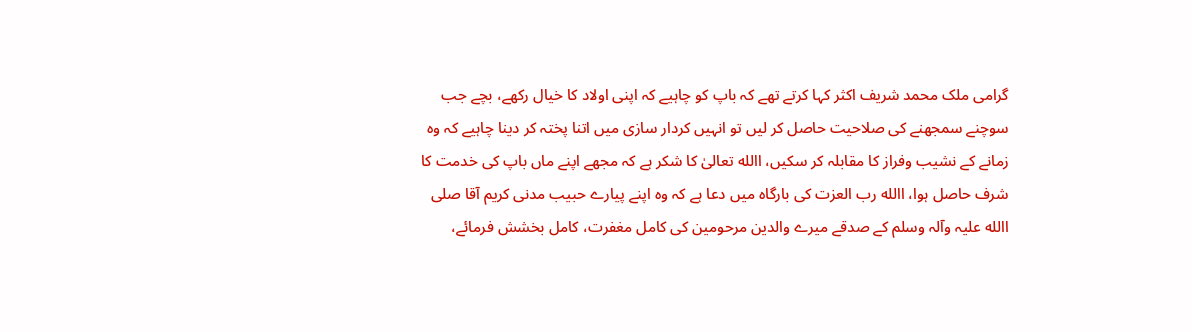گرامی ملک محمد شریف اکثر کہا کرتے تھے کہ باپ کو چاہیے کہ اپنی اولاد کا خیال رکھے، بچے جب سوچنے سمجھنے کی صلاحیت حاصل کر لیں تو انہیں کردار سازی میں اتنا پختہ کر دینا چاہیے کہ وہ زمانے کے نشیب وفراز کا مقابلہ کر سکیں، االله تعالیٰ کا شکر ہے کہ مجھے اپنے ماں باپ کی خدمت کا شرف حاصل ہوا، االله رب العزت کی بارگاہ میں دعا ہے کہ وہ اپنے پیارے حبیب مدنی کریم آقا صلی االله علیہ وآلہ وسلم کے صدقے میرے والدین مرحومین کی کامل مغفرت، کامل بخشش فرمائے،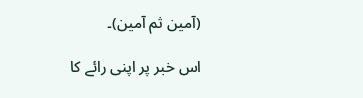(آمین ثم آمین)۔

اس خبر پر اپنی رائے کا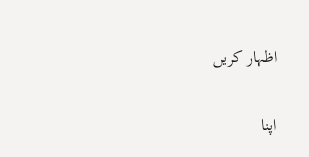اظہار کریں

اپنا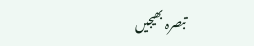تبصرہ بھیجیں